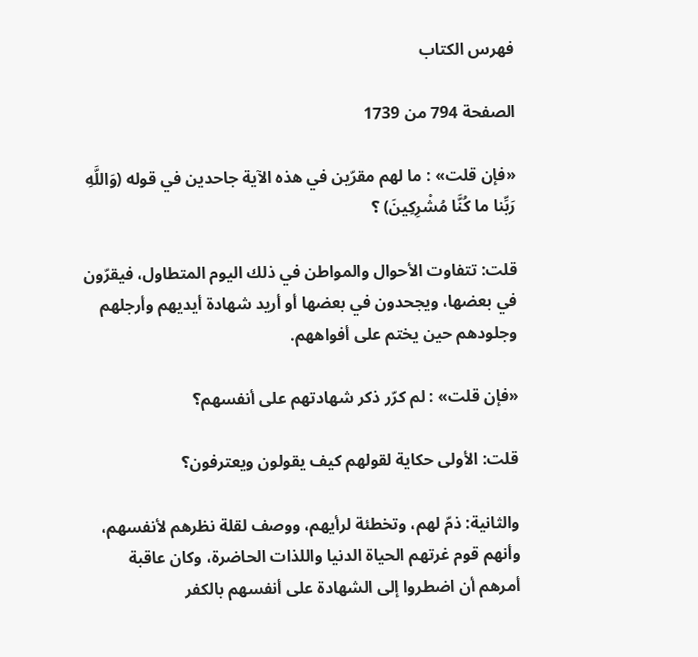فهرس الكتاب

الصفحة 794 من 1739

«فإن قلت» : ما لهم مقرّين في هذه الآية جاحدين في قوله (وَاللَّهِ رَبِّنا ما كُنَّا مُشْرِكِينَ) ؟

قلت: تتفاوت الأحوال والمواطن في ذلك اليوم المتطاول، فيقرّون في بعضها، ويجحدون في بعضها أو أريد شهادة أيديهم وأرجلهم وجلودهم حين يختم على أفواههم.

«فإن قلت» : لم كرّر ذكر شهادتهم على أنفسهم؟

قلت: الأولى حكاية لقولهم كيف يقولون ويعترفون؟

والثانية: ذمّ لهم، وتخطئة لرأيهم، ووصف لقلة نظرهم لأنفسهم، وأنهم قوم غرتهم الحياة الدنيا واللذات الحاضرة، وكان عاقبة أمرهم أن اضطروا إلى الشهادة على أنفسهم بالكفر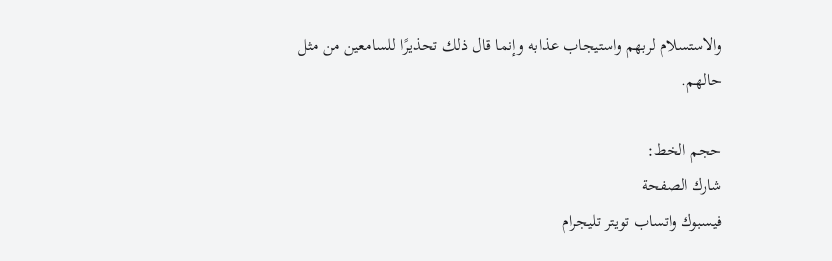والاستسلام لربهم واستيجاب عذابه وإنما قال ذلك تحذيرًا للسامعين من مثل حالهم.

حجم الخط:
شارك الصفحة
فيسبوك واتساب تويتر تليجرام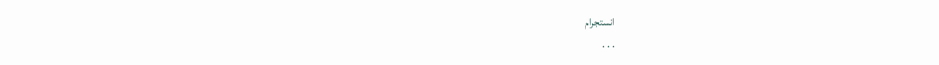انستجرام
. . .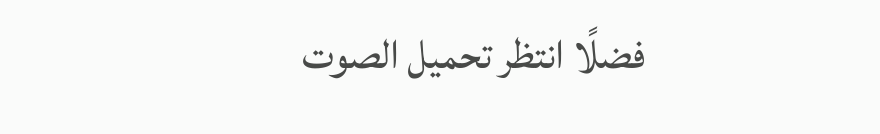فضلًا انتظر تحميل الصوت